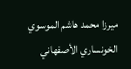ميرزا محمد هاشم الموسوي الخونساري الأصفهاني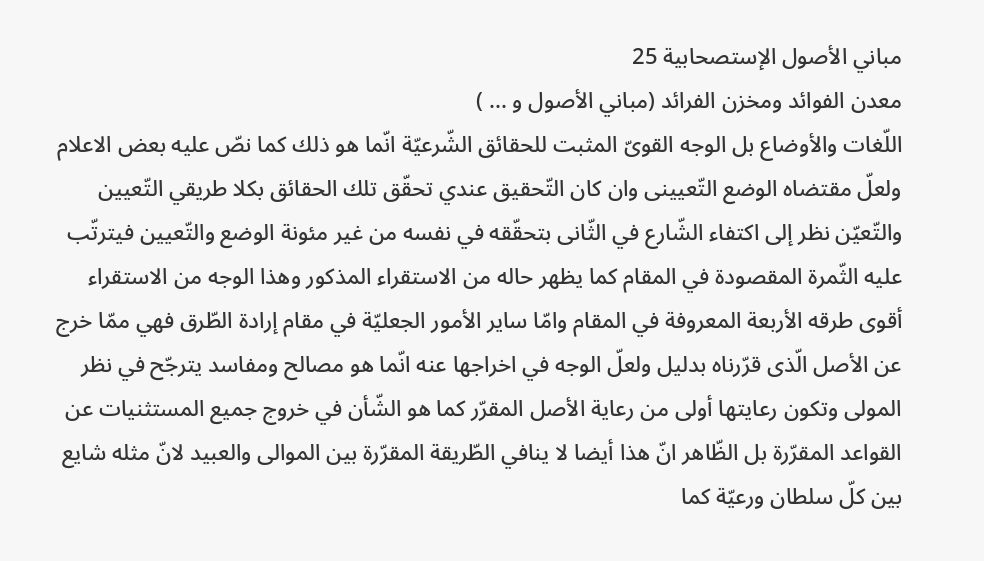مباني الأصول الإستصحابية 25
معدن الفوائد ومخزن الفرائد (مباني الأصول و ... )
اللّغات والأوضاع بل الوجه القوىّ المثبت للحقائق الشّرعيّة انّما هو ذلك كما نصّ عليه بعض الاعلام ولعلّ مقتضاه الوضع التّعيينى وان كان التّحقيق عندي تحقّق تلك الحقائق بكلا طريقي التّعيين والتّعيّن نظر إلى اكتفاء الشّارع في الثّانى بتحقّقه في نفسه من غير مئونة الوضع والتّعيين فيترتّب عليه الثّمرة المقصودة في المقام كما يظهر حاله من الاستقراء المذكور وهذا الوجه من الاستقراء أقوى طرقه الأربعة المعروفة في المقام وامّا ساير الأمور الجعليّة في مقام إرادة الطّرق فهي ممّا خرج عن الأصل الّذى قرّرناه بدليل ولعلّ الوجه في اخراجها عنه انّما هو مصالح ومفاسد يترجّح في نظر المولى وتكون رعايتها أولى من رعاية الأصل المقرّر كما هو الشّأن في خروج جميع المستثنيات عن القواعد المقرّرة بل الظّاهر انّ هذا أيضا لا ينافي الطّريقة المقرّرة بين الموالى والعبيد لانّ مثله شايع بين كلّ سلطان ورعيّة كما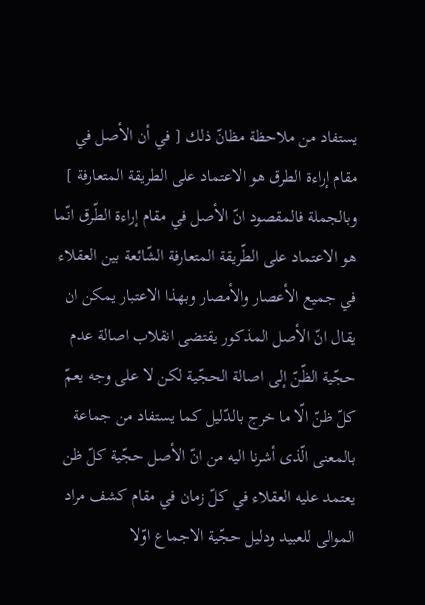يستفاد من ملاحظة مظانّ ذلك [ في أن الأصل في مقام إراءة الطرق هو الاعتماد على الطريقة المتعارفة ] وبالجملة فالمقصود انّ الأصل في مقام إراءة الطّرق انّما هو الاعتماد على الطّريقة المتعارفة الشّائعة بين العقلاء في جميع الأعصار والأمصار وبهذا الاعتبار يمكن ان يقال انّ الأصل المذكور يقتضى انقلاب اصالة عدم حجّية الظّنّ إلى اصالة الحجّية لكن لا على وجه يعمّ كلّ ظنّ الّا ما خرج بالدّليل كما يستفاد من جماعة بالمعنى الّذى أشرنا اليه من انّ الأصل حجّية كلّ ظن يعتمد عليه العقلاء في كلّ زمان في مقام كشف مراد الموالى للعبيد ودليل حجّية الاجماع اوّلا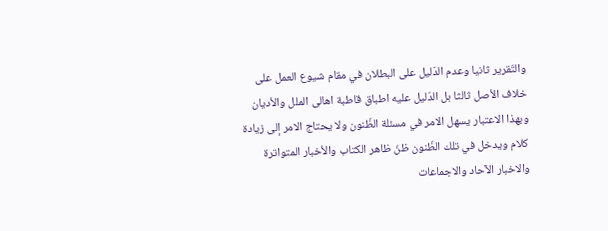والتّقرير ثانيا وعدم الدّليل على البطلان في مقام شيوع العمل على خلاف الأصل ثالثا بل الدّليل عليه اطباق قاطبة اهالى الملل والأديان وبهذا الاعتبار يسهل الامر في مسئلة الظّنون ولا يحتاج الامر إلى زيادة كلام ويدخل في تلك الظّنون ظنّ ظاهر الكتاب والأخبار المتواترة والاخبار الآحاد والاجماعات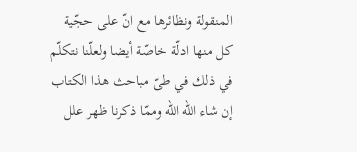المنقولة ونظائرها مع انّ على حجّية كل منها ادلّة خاصّة أيضا ولعلّنا نتكلّم في ذلك في طىّ مباحث هذا الكتاب إن شاء الله اللّه وممّا ذكرنا ظهر علل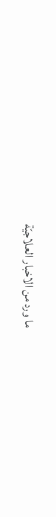ما ورد من الاخبار العلاجيّة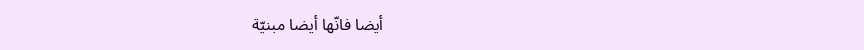أيضا فانّها أيضا مبنيّة